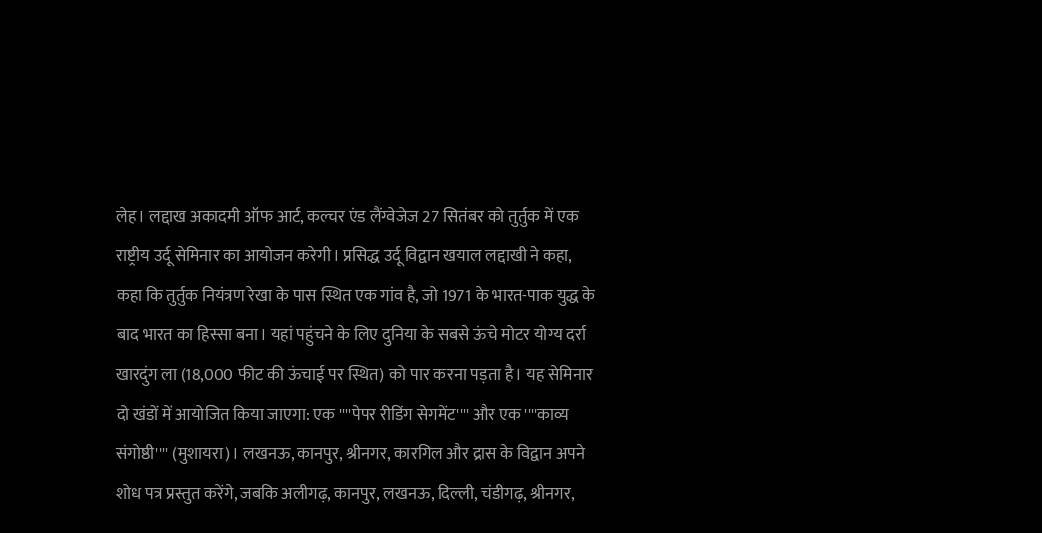लेह। लद्दाख अकादमी ऑफ आर्ट, कल्चर एंड लैंग्वेजेज 27 सितंबर को तुर्तुक में एक राष्ट्रीय उर्दू सेमिनार का आयोजन करेगी। प्रसिद्ध उर्दू विद्वान खयाल लद्दाखी ने कहा, कहा कि तुर्तुक नियंत्रण रेखा के पास स्थित एक गांव है, जो 1971 के भारत-पाक युद्ध के बाद भारत का हिस्सा बना। यहां पहुंचने के लिए दुनिया के सबसे ऊंचे मोटर योग्य दर्रा खारदुंग ला (18,000 फीट की ऊंचाई पर स्थित) को पार करना पड़ता है। यह सेमिनार दो खंडों में आयोजित किया जाएगा: एक ''''पेपर रीडिंग सेगमेंट'''' और एक ''''काव्य संगोष्ठी'''' (मुशायरा)। लखनऊ, कानपुर, श्रीनगर, कारगिल और द्रास के विद्वान अपने शोध पत्र प्रस्तुत करेंगे, जबकि अलीगढ़, कानपुर, लखनऊ, दिल्ली, चंडीगढ़, श्रीनगर,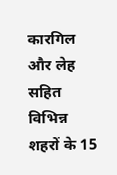कारगिल और लेह सहित विभिन्न शहरों के 15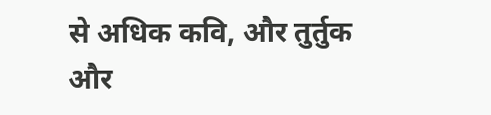से अधिक कवि, और तुर्तुक और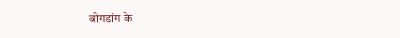बोगडांग के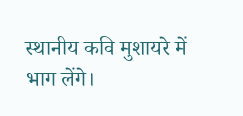स्थानीय कवि मुशायरे में भाग लेंगे।